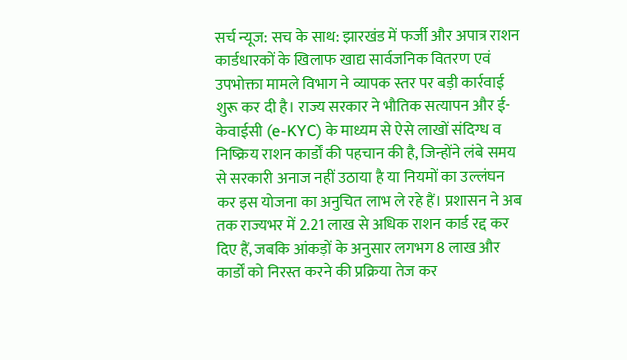सर्च न्यूज: सच के साथ: झारखंड में फर्जी और अपात्र राशन कार्डधारकों के खिलाफ खाद्य सार्वजनिक वितरण एवं उपभोक्ता मामले विभाग ने व्यापक स्तर पर बड़ी कार्रवाई शुरू कर दी है। राज्य सरकार ने भौतिक सत्यापन और ई-केवाईसी (e-KYC) के माध्यम से ऐसे लाखों संदिग्ध व निष्क्रिय राशन कार्डों की पहचान की है, जिन्होंने लंबे समय से सरकारी अनाज नहीं उठाया है या नियमों का उल्लंघन कर इस योजना का अनुचित लाभ ले रहे हैं। प्रशासन ने अब तक राज्यभर में 2.21 लाख से अधिक राशन कार्ड रद्द कर दिए हैं, जबकि आंकड़ों के अनुसार लगभग 8 लाख और कार्डों को निरस्त करने की प्रक्रिया तेज कर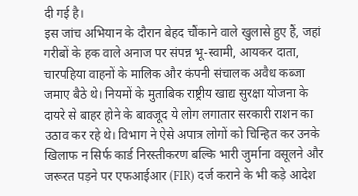दी गई है।
इस जांच अभियान के दौरान बेहद चौंकाने वाले खुलासे हुए हैं, जहां गरीबों के हक वाले अनाज पर संपन्न भू-स्वामी, आयकर दाता, चारपहिया वाहनों के मालिक और कंपनी संचालक अवैध कब्जा जमाए बैठे थे। नियमों के मुताबिक राष्ट्रीय खाद्य सुरक्षा योजना के दायरे से बाहर होने के बावजूद ये लोग लगातार सरकारी राशन का उठाव कर रहे थे। विभाग ने ऐसे अपात्र लोगों को चिन्हित कर उनके खिलाफ न सिर्फ कार्ड निरस्तीकरण बल्कि भारी जुर्माना वसूलने और जरूरत पड़ने पर एफआईआर (FIR) दर्ज कराने के भी कड़े आदेश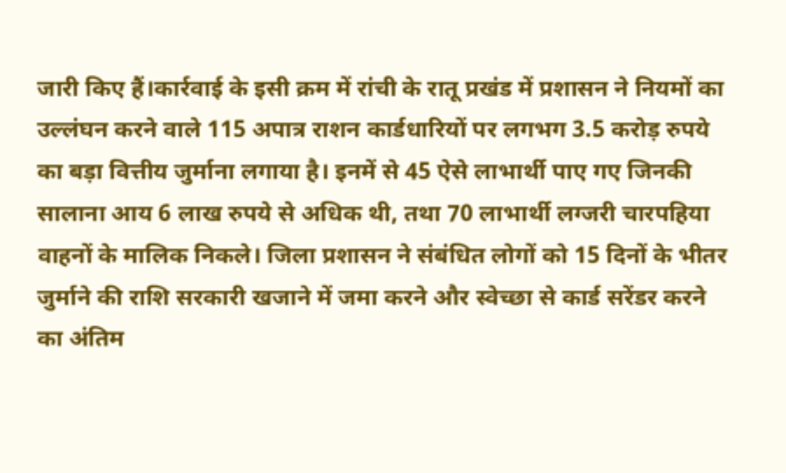जारी किए हैं।कार्रवाई के इसी क्रम में रांची के रातू प्रखंड में प्रशासन ने नियमों का उल्लंघन करने वाले 115 अपात्र राशन कार्डधारियों पर लगभग 3.5 करोड़ रुपये का बड़ा वित्तीय जुर्माना लगाया है। इनमें से 45 ऐसे लाभार्थी पाए गए जिनकी सालाना आय 6 लाख रुपये से अधिक थी, तथा 70 लाभार्थी लग्जरी चारपहिया वाहनों के मालिक निकले। जिला प्रशासन ने संबंधित लोगों को 15 दिनों के भीतर जुर्माने की राशि सरकारी खजाने में जमा करने और स्वेच्छा से कार्ड सरेंडर करने का अंतिम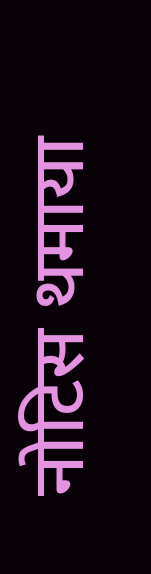नोटिस थमाया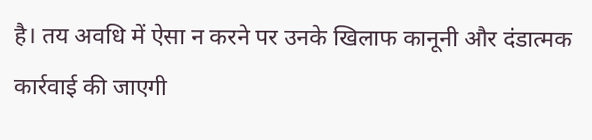है। तय अवधि में ऐसा न करने पर उनके खिलाफ कानूनी और दंडात्मक कार्रवाई की जाएगी